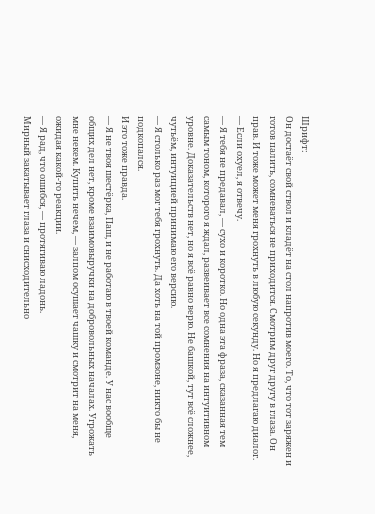Шрифт:
Он достаёт свой ствол и кладёт на стол напротив моего. То, что тот заряжен и готов палить, сомневаться не приходится. Смотрим друг другу в глаза. Он прав. И тоже может меня грохнуть в любую секунду. Но я предлагаю диалог.
— Если охуел, я отвечу.
— Я тебя не предавал, — сухо и коротко. Но одна эта фраза, сказанная тем самым тоном, которого я ждал, развеивает все сомнения на интуитивном уровне. Доказательств нет, но я всё равно верю. Не башкой, тут всё сложнее, чутьём, интуицией принимаю его версию.
— Я столько раз мог тебя грохнуть. Да хоть на той промзоне, никто бы не подкопался.
И это тоже правда.
— Я не твоя шестёрка, Паш, и не работаю в твоей команде. У нас вообще общих дел нет, кроме взаимовыручки на добровольных началах. Угрожать мне некем. Купить нечем, — залпом осушает чашку и смотрит на меня, ожидая какой-то реакции.
— Я рад, что ошибся, — протягиваю ладонь.
Мирный закатывает глаза и снисходительно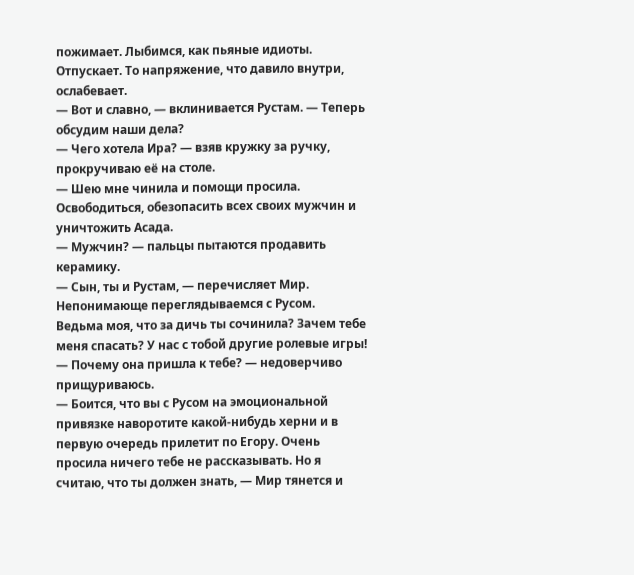пожимает. Лыбимся, как пьяные идиоты. Отпускает. То напряжение, что давило внутри, ослабевает.
— Вот и славно, — вклинивается Рустам. — Теперь обсудим наши дела?
— Чего хотела Ира? — взяв кружку за ручку, прокручиваю её на столе.
— Шею мне чинила и помощи просила. Освободиться, обезопасить всех своих мужчин и уничтожить Асада.
— Мужчин? — пальцы пытаются продавить керамику.
— Сын, ты и Рустам, — перечисляет Мир.
Непонимающе переглядываемся с Русом.
Ведьма моя, что за дичь ты сочинила? Зачем тебе меня спасать? У нас с тобой другие ролевые игры!
— Почему она пришла к тебе? — недоверчиво прищуриваюсь.
— Боится, что вы с Русом на эмоциональной привязке наворотите какой-нибудь херни и в первую очередь прилетит по Егору. Очень просила ничего тебе не рассказывать. Но я считаю, что ты должен знать, — Мир тянется и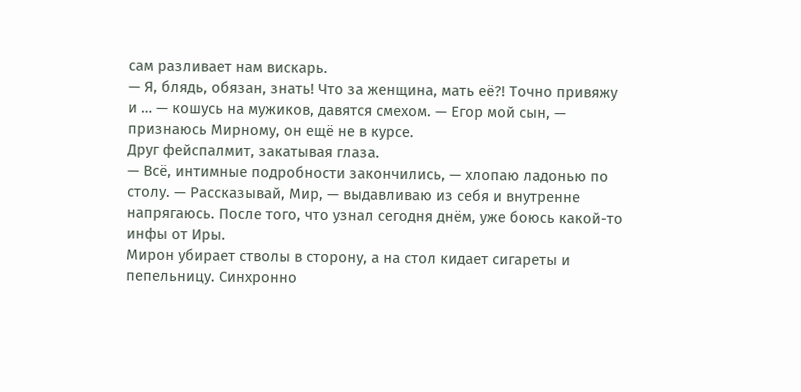сам разливает нам вискарь.
— Я, блядь, обязан, знать! Что за женщина, мать её?! Точно привяжу и … — кошусь на мужиков, давятся смехом. — Егор мой сын, — признаюсь Мирному, он ещё не в курсе.
Друг фейспалмит, закатывая глаза.
— Всё, интимные подробности закончились, — хлопаю ладонью по столу. — Рассказывай, Мир, — выдавливаю из себя и внутренне напрягаюсь. После того, что узнал сегодня днём, уже боюсь какой-то инфы от Иры.
Мирон убирает стволы в сторону, а на стол кидает сигареты и пепельницу. Синхронно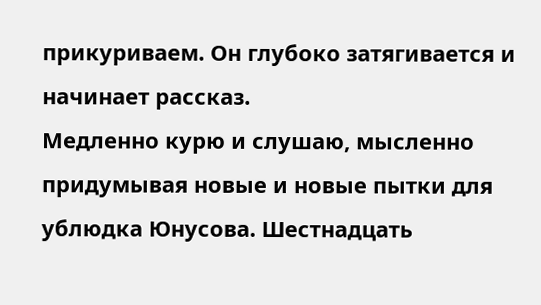прикуриваем. Он глубоко затягивается и начинает рассказ.
Медленно курю и слушаю, мысленно придумывая новые и новые пытки для ублюдка Юнусова. Шестнадцать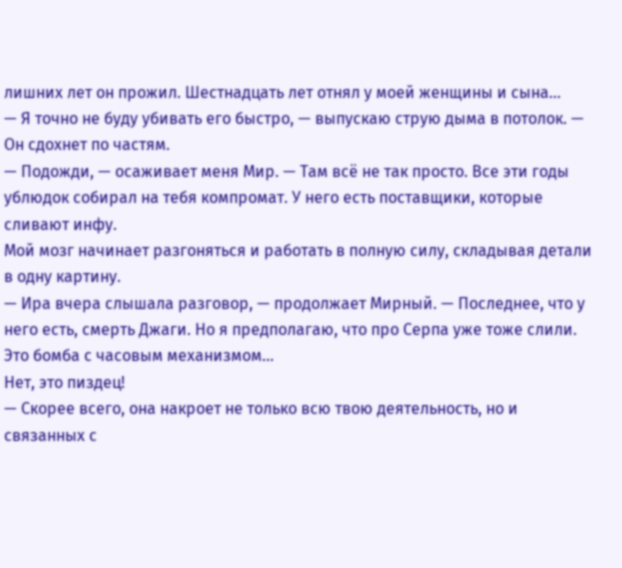лишних лет он прожил. Шестнадцать лет отнял у моей женщины и сына…
— Я точно не буду убивать его быстро, — выпускаю струю дыма в потолок. — Он сдохнет по частям.
— Подожди, — осаживает меня Мир. — Там всё не так просто. Все эти годы ублюдок собирал на тебя компромат. У него есть поставщики, которые сливают инфу.
Мой мозг начинает разгоняться и работать в полную силу, складывая детали в одну картину.
— Ира вчера слышала разговор, — продолжает Мирный. — Последнее, что у него есть, смерть Джаги. Но я предполагаю, что про Серпа уже тоже слили. Это бомба с часовым механизмом…
Нет, это пиздец!
— Скорее всего, она накроет не только всю твою деятельность, но и связанных с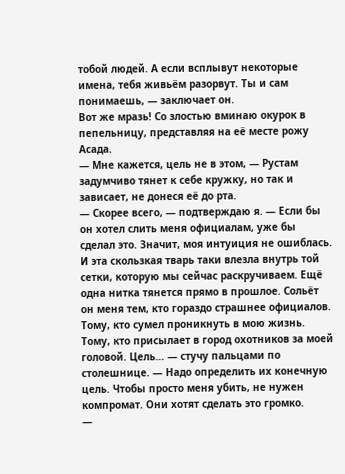тобой людей. А если всплывут некоторые имена, тебя живьём разорвут. Ты и сам понимаешь, — заключает он.
Вот же мразь! Со злостью вминаю окурок в пепельницу, представляя на её месте рожу Асада.
— Мне кажется, цель не в этом, — Рустам задумчиво тянет к себе кружку, но так и зависает, не донеся её до рта.
— Скорее всего, — подтверждаю я. — Если бы он хотел слить меня официалам, уже бы сделал это. Значит, моя интуиция не ошиблась. И эта скользкая тварь таки влезла внутрь той сетки, которую мы сейчас раскручиваем. Ещё одна нитка тянется прямо в прошлое. Сольёт он меня тем, кто гораздо страшнее официалов. Тому, кто сумел проникнуть в мою жизнь. Тому, кто присылает в город охотников за моей головой. Цель… — стучу пальцами по столешнице. — Надо определить их конечную цель. Чтобы просто меня убить, не нужен компромат. Они хотят сделать это громко.
—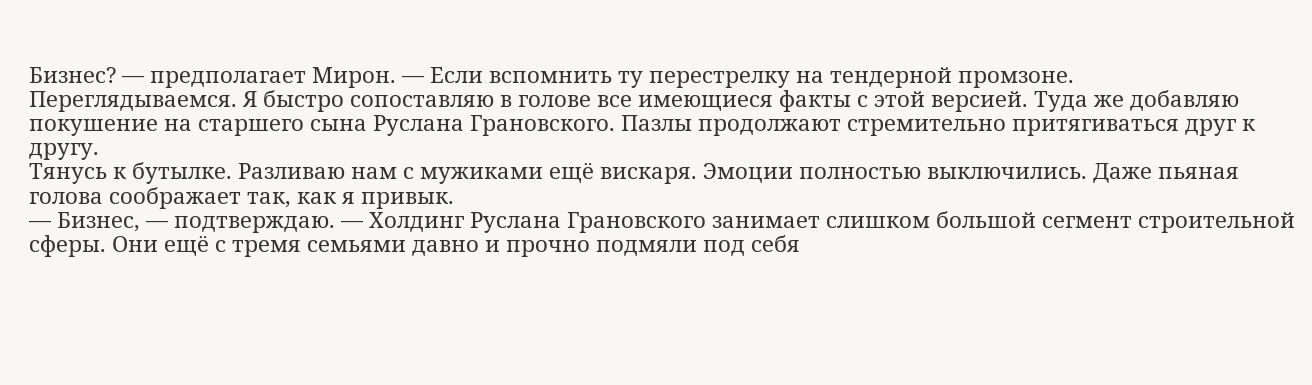Бизнес? — предполагает Мирон. — Если вспомнить ту перестрелку на тендерной промзоне.
Переглядываемся. Я быстро сопоставляю в голове все имеющиеся факты с этой версией. Туда же добавляю покушение на старшего сына Руслана Грановского. Пазлы продолжают стремительно притягиваться друг к другу.
Тянусь к бутылке. Разливаю нам с мужиками ещё вискаря. Эмоции полностью выключились. Даже пьяная голова соображает так, как я привык.
— Бизнес, — подтверждаю. — Холдинг Руслана Грановского занимает слишком большой сегмент строительной сферы. Они ещё с тремя семьями давно и прочно подмяли под себя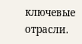ключевые отрасли.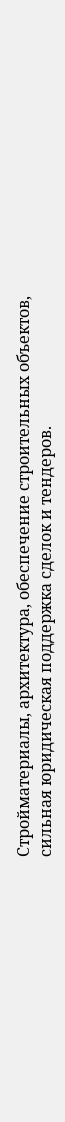Стройматериалы, архитектура, обеспечение строительных объектов, сильная юридическая поддержка сделок и тендеров.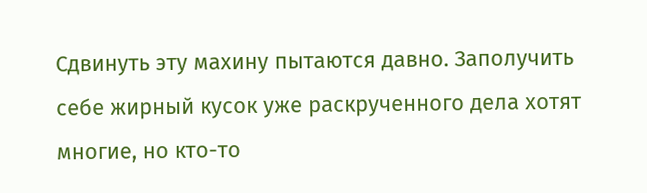Сдвинуть эту махину пытаются давно. Заполучить себе жирный кусок уже раскрученного дела хотят многие, но кто-то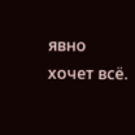явно хочет всё.